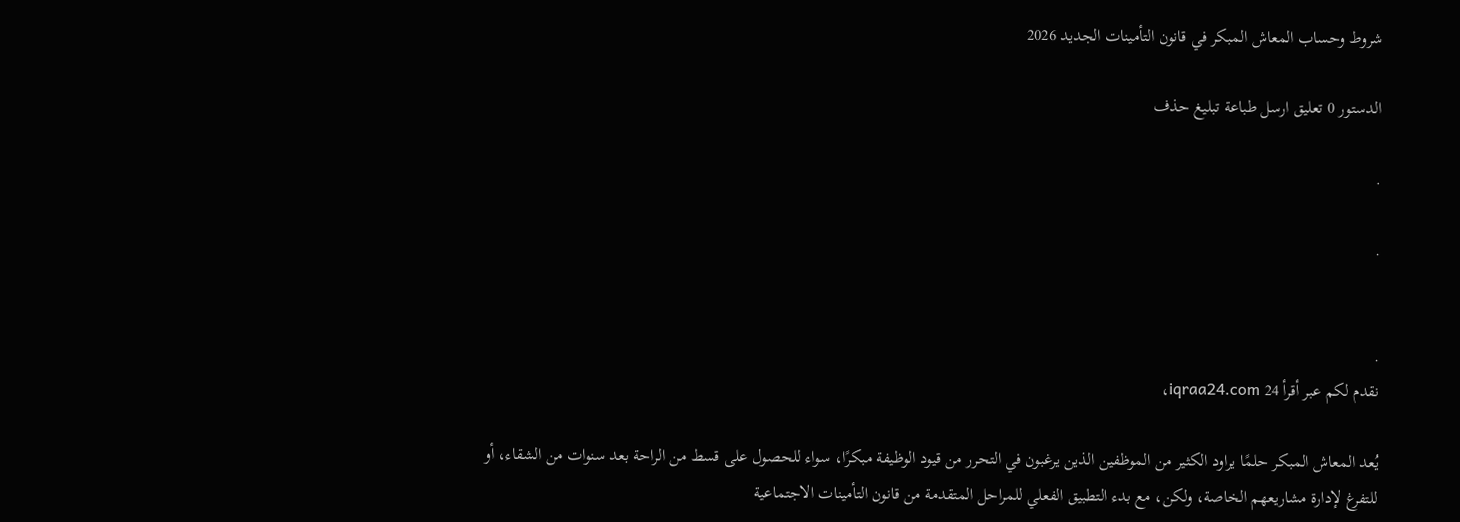شروط وحساب المعاش المبكر في قانون التأمينات الجديد 2026

الدستور 0 تعليق ارسل طباعة تبليغ حذف

.

.


.
نقدم لكم عبر أقرأ 24 iqraa24.com،

يُعد المعاش المبكر حلمًا يراود الكثير من الموظفين الذين يرغبون في التحرر من قيود الوظيفة مبكرًا، سواء للحصول على قسط من الراحة بعد سنوات من الشقاء، أو للتفرغ لإدارة مشاريعهم الخاصة، ولكن، مع بدء التطبيق الفعلي للمراحل المتقدمة من قانون التأمينات الاجتماعية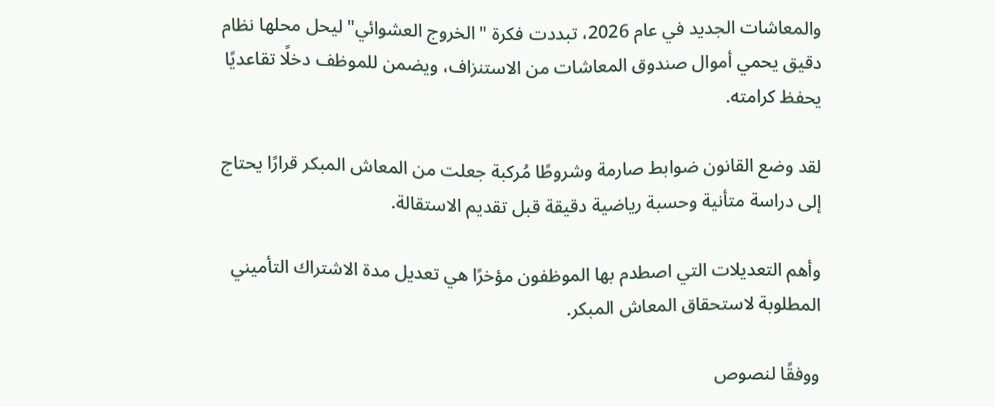والمعاشات الجديد في عام 2026، تبددت فكرة "الخروج العشوائي" ليحل محلها نظام دقيق يحمي أموال صندوق المعاشات من الاستنزاف، ويضمن للموظف دخلًا تقاعديًا يحفظ كرامته.

لقد وضع القانون ضوابط صارمة وشروطًا مُركبة جعلت من المعاش المبكر قرارًا يحتاج إلى دراسة متأنية وحسبة رياضية دقيقة قبل تقديم الاستقالة.

وأهم التعديلات التي اصطدم بها الموظفون مؤخرًا هي تعديل مدة الاشتراك التأميني المطلوبة لاستحقاق المعاش المبكر.

ووفقًا لنصوص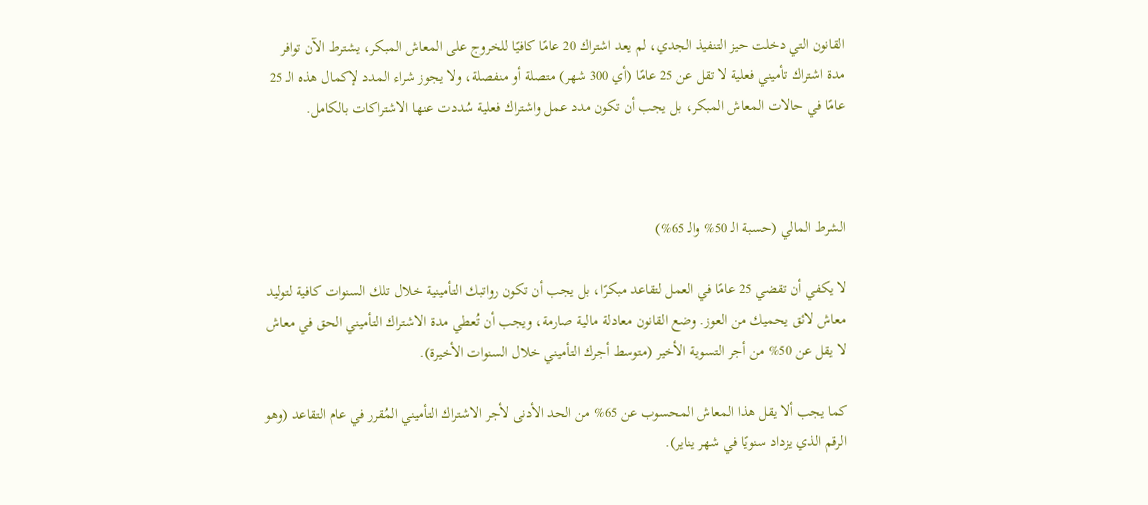القانون التي دخلت حيز التنفيذ الجدي، لم يعد اشتراك 20 عامًا كافيًا للخروج على المعاش المبكر، يشترط الآن توافر مدة اشتراك تأميني فعلية لا تقل عن 25 عامًا (أي 300 شهر) متصلة أو منفصلة، ولا يجوز شراء المدد لإكمال هذه الـ 25 عامًا في حالات المعاش المبكر، بل يجب أن تكون مدد عمل واشتراك فعلية سُددت عنها الاشتراكات بالكامل.



الشرط المالي (حسبة الـ 50% والـ 65%)

لا يكفي أن تقضي 25 عامًا في العمل لتقاعد مبكرًا، بل يجب أن تكون رواتبك التأمينية خلال تلك السنوات كافية لتوليد معاش لائق يحميك من العوز. وضع القانون معادلة مالية صارمة، ويجب أن تُعطي مدة الاشتراك التأميني الحق في معاش لا يقل عن 50% من أجر التسوية الأخير (متوسط أجرك التأميني خلال السنوات الأخيرة).

كما يجب ألا يقل هذا المعاش المحسوب عن 65% من الحد الأدنى لأجر الاشتراك التأميني المُقرر في عام التقاعد (وهو الرقم الذي يزداد سنويًا في شهر يناير).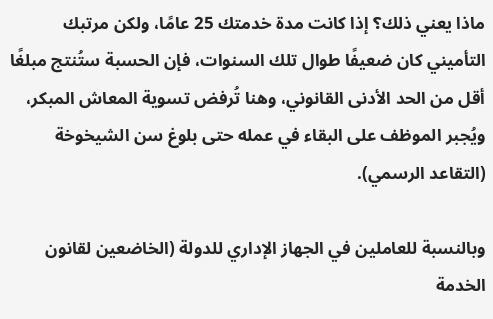ماذا يعني ذلك؟ إذا كانت مدة خدمتك 25 عامًا، ولكن مرتبك التأميني كان ضعيفًا طوال تلك السنوات، فإن الحسبة ستُنتج مبلغًا أقل من الحد الأدنى القانوني، وهنا تُرفض تسوية المعاش المبكر، ويُجبر الموظف على البقاء في عمله حتى بلوغ سن الشيخوخة (التقاعد الرسمي).

وبالنسبة للعاملين في الجهاز الإداري للدولة (الخاضعين لقانون الخدمة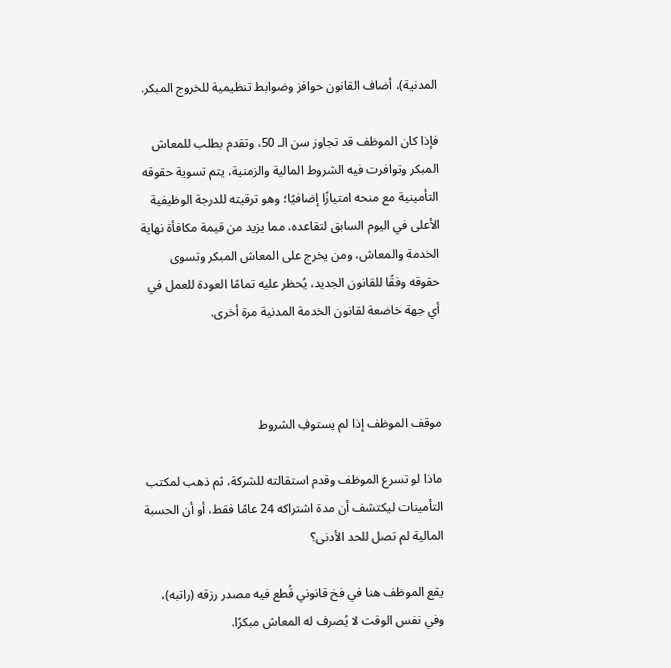المدنية)، أضاف القانون حوافز وضوابط تنظيمية للخروج المبكر.

فإذا كان الموظف قد تجاوز سن الـ 50، وتقدم بطلب للمعاش المبكر وتوافرت فيه الشروط المالية والزمنية، يتم تسوية حقوقه التأمينية مع منحه امتيازًا إضافيًا؛ وهو ترقيته للدرجة الوظيفية الأعلى في اليوم السابق لتقاعده، مما يزيد من قيمة مكافأة نهاية الخدمة والمعاش، ومن يخرج على المعاش المبكر وتسوى حقوقه وفقًا للقانون الجديد، يُحظر عليه تمامًا العودة للعمل في أي جهة خاضعة لقانون الخدمة المدنية مرة أخرى.



موقف الموظف إذا لم يستوفِ الشروط

ماذا لو تسرع الموظف وقدم استقالته للشركة، ثم ذهب لمكتب التأمينات ليكتشف أن مدة اشتراكه 24 عامًا فقط، أو أن الحسبة المالية لم تصل للحد الأدنى؟

يقع الموظف هنا في فخ قانوني قُطع فيه مصدر رزقه (راتبه)، وفي نفس الوقت لا يُصرف له المعاش مبكرًا.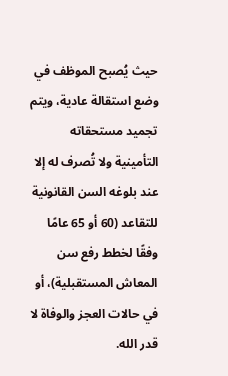حيث يُصبح الموظف في وضع استقالة عادية، ويتم تجميد مستحقاته التأمينية ولا تُصرف له إلا عند بلوغه السن القانونية للتقاعد (60 أو 65 عامًا وفقًا لخطط رفع سن المعاش المستقبلية)، أو في حالات العجز والوفاة لا قدر الله.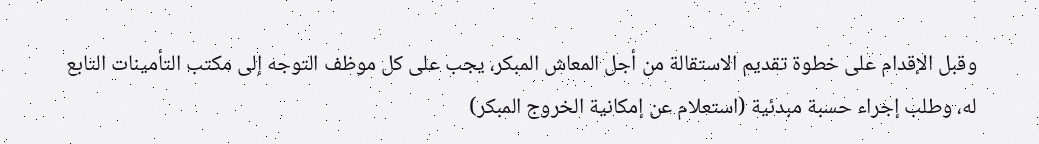وقبل الإقدام على خطوة تقديم الاستقالة من أجل المعاش المبكر، يجب على كل موظف التوجه إلى مكتب التأمينات التابع له، وطلب إجراء حسبة مبدئية (استعلام عن إمكانية الخروج المبكر)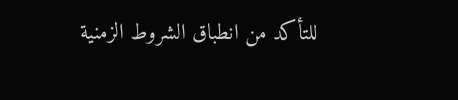للتأكد من انطباق الشروط الزمنية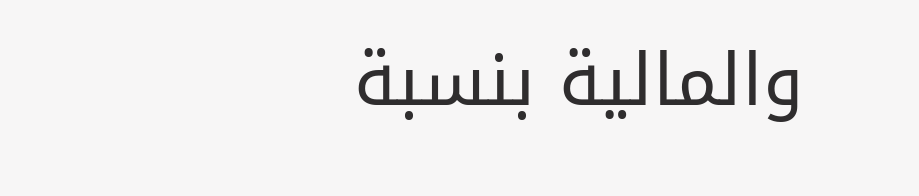والمالية بنسبة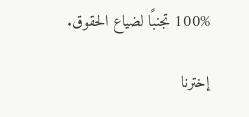100% تجنبًا لضياع الحقوق.

إخترنا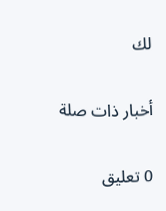لك

أخبار ذات صلة

0 تعليق